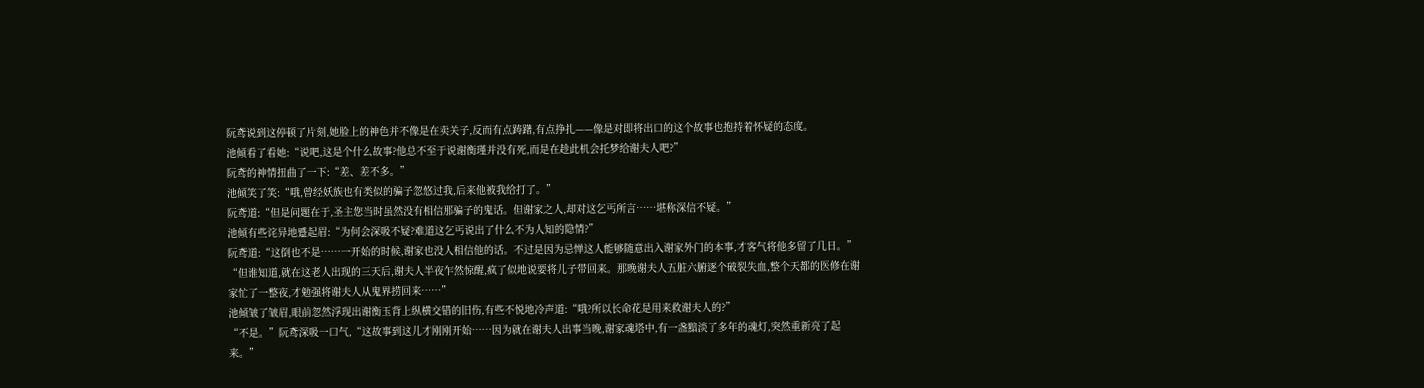阮鸢说到这停顿了片刻,她脸上的神色并不像是在卖关子,反而有点踌躇,有点挣扎——像是对即将出口的这个故事也抱持着怀疑的态度。
池倾看了看她:“说吧,这是个什么故事?他总不至于说谢衡瑾并没有死,而是在趁此机会托梦给谢夫人吧?”
阮鸢的神情扭曲了一下:“差、差不多。”
池倾笑了笑:“哦,曾经妖族也有类似的骗子忽悠过我,后来他被我给打了。”
阮鸢道:“但是问题在于,圣主您当时虽然没有相信那骗子的鬼话。但谢家之人,却对这乞丐所言……堪称深信不疑。”
池倾有些诧异地蹙起眉:“为何会深吸不疑?难道这乞丐说出了什么不为人知的隐情?”
阮鸢道:“这倒也不是……一开始的时候,谢家也没人相信他的话。不过是因为忌惮这人能够随意出入谢家外门的本事,才客气将他多留了几日。”
“但谁知道,就在这老人出现的三天后,谢夫人半夜乍然惊醒,疯了似地说要将儿子带回来。那晚谢夫人五脏六腑逐个破裂失血,整个天都的医修在谢家忙了一整夜,才勉强将谢夫人从鬼界捞回来……”
池倾皱了皱眉,眼前忽然浮现出谢衡玉背上纵横交错的旧伤,有些不悦地冷声道:“哦?所以长命花是用来救谢夫人的?”
“不是。”阮鸢深吸一口气,“这故事到这儿才刚刚开始……因为就在谢夫人出事当晚,谢家魂塔中,有一盏黯淡了多年的魂灯,突然重新亮了起来。”